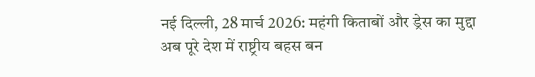नई दिल्ली, 28 मार्च 2026: महंगी किताबों और ड्रेस का मुद्दा अब पूरे देश में राष्ट्रीय बहस बन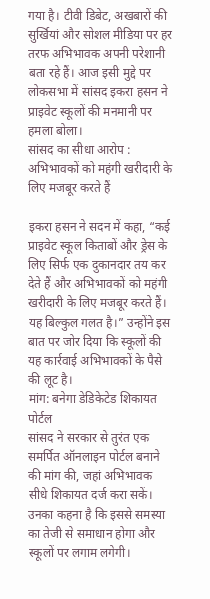गया है। टीवी डिबेट, अखबारों की सुर्खियां और सोशल मीडिया पर हर तरफ अभिभावक अपनी परेशानी बता रहे हैं। आज इसी मुद्दे पर लोकसभा में सांसद इकरा हसन ने प्राइवेट स्कूलों की मनमानी पर हमला बोला।
सांसद का सीधा आरोप : अभिभावकों को महंगी खरीदारी के लिए मजबूर करते हैं

इकरा हसन ने सदन में कहा, “कई प्राइवेट स्कूल किताबों और ड्रेस के लिए सिर्फ एक दुकानदार तय कर देते हैं और अभिभावकों को महंगी खरीदारी के लिए मजबूर करते हैं। यह बिल्कुल गलत है।” उन्होंने इस बात पर जोर दिया कि स्कूलों की यह कार्रवाई अभिभावकों के पैसे की लूट है।
मांग: बनेगा डेडिकेटेड शिकायत पोर्टल
सांसद ने सरकार से तुरंत एक समर्पित ऑनलाइन पोर्टल बनाने की मांग की, जहां अभिभावक सीधे शिकायत दर्ज करा सकें। उनका कहना है कि इससे समस्या का तेजी से समाधान होगा और स्कूलों पर लगाम लगेगी।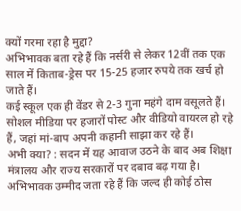क्यों गरमा रहा है मुद्दा?
अभिभावक बता रहे हैं कि नर्सरी से लेकर 12वीं तक एक साल में किताब-ड्रेस पर 15-25 हजार रुपये तक खर्च हो जाते हैं।
कई स्कूल एक ही वेंडर से 2-3 गुना महंगे दाम वसूलते हैं।
सोशल मीडिया पर हजारों पोस्ट और वीडियो वायरल हो रहे हैं, जहां मां-बाप अपनी कहानी साझा कर रहे हैं।
अभी क्या? : सदन में यह आवाज उठने के बाद अब शिक्षा मंत्रालय और राज्य सरकारों पर दबाव बढ़ गया है। अभिभावक उम्मीद जता रहे हैं कि जल्द ही कोई ठोस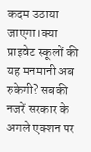कदम उठाया जाएगा।क्या प्राइवेट स्कूलों की यह मनमानी अब रुकेगी? सबकी नजरें सरकार के अगले एक्शन पर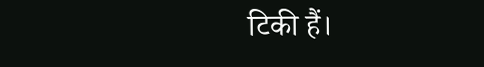टिकी हैं।